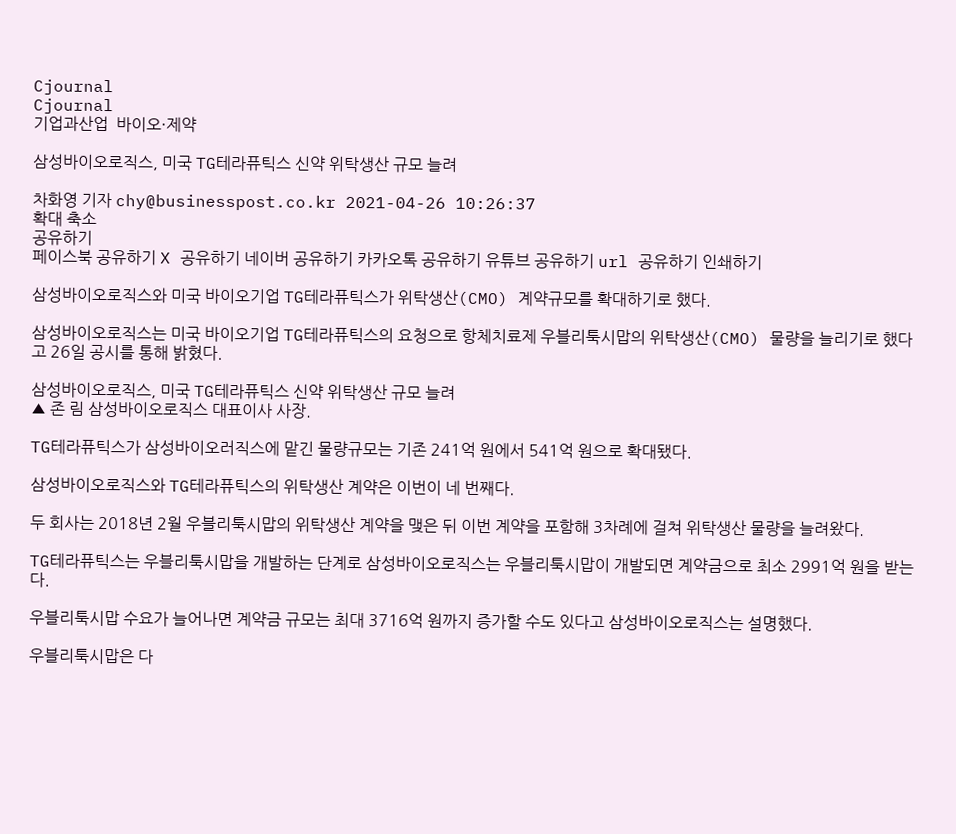Cjournal
Cjournal
기업과산업  바이오·제약

삼성바이오로직스, 미국 TG테라퓨틱스 신약 위탁생산 규모 늘려

차화영 기자 chy@businesspost.co.kr 2021-04-26 10:26:37
확대 축소
공유하기
페이스북 공유하기 X 공유하기 네이버 공유하기 카카오톡 공유하기 유튜브 공유하기 url 공유하기 인쇄하기

삼성바이오로직스와 미국 바이오기업 TG테라퓨틱스가 위탁생산(CMO) 계약규모를 확대하기로 했다.

삼성바이오로직스는 미국 바이오기업 TG테라퓨틱스의 요청으로 항체치료제 우블리툭시맙의 위탁생산(CMO) 물량을 늘리기로 했다고 26일 공시를 통해 밝혔다.

삼성바이오로직스, 미국 TG테라퓨틱스 신약 위탁생산 규모 늘려
▲ 존 림 삼성바이오로직스 대표이사 사장.

TG테라퓨틱스가 삼성바이오러직스에 맡긴 물량규모는 기존 241억 원에서 541억 원으로 확대됐다.

삼성바이오로직스와 TG테라퓨틱스의 위탁생산 계약은 이번이 네 번째다.

두 회사는 2018년 2월 우블리툭시맙의 위탁생산 계약을 맺은 뒤 이번 계약을 포함해 3차례에 걸쳐 위탁생산 물량을 늘려왔다.

TG테라퓨틱스는 우블리툭시맙을 개발하는 단계로 삼성바이오로직스는 우블리툭시맙이 개발되면 계약금으로 최소 2991억 원을 받는다.

우블리툭시맙 수요가 늘어나면 계약금 규모는 최대 3716억 원까지 증가할 수도 있다고 삼성바이오로직스는 설명했다.

우블리툭시맙은 다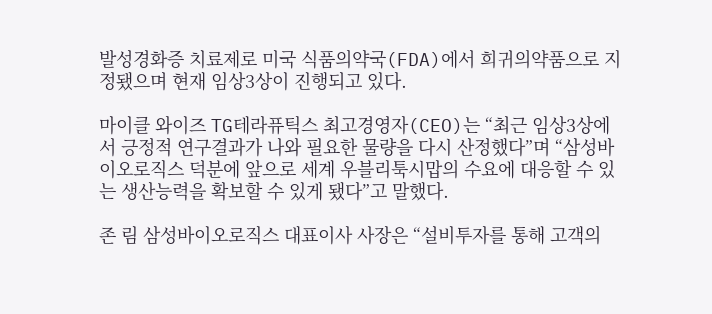발성경화증 치료제로 미국 식품의약국(FDA)에서 희귀의약품으로 지정됐으며 현재 임상3상이 진행되고 있다.

마이클 와이즈 TG테라퓨틱스 최고경영자(CEO)는 “최근 임상3상에서 긍정적 연구결과가 나와 필요한 물량을 다시 산정했다”며 “삼성바이오로직스 덕분에 앞으로 세계 우블리툭시맙의 수요에 대응할 수 있는 생산능력을 확보할 수 있게 됐다”고 말했다.

존 림 삼성바이오로직스 대표이사 사장은 “설비투자를 통해 고객의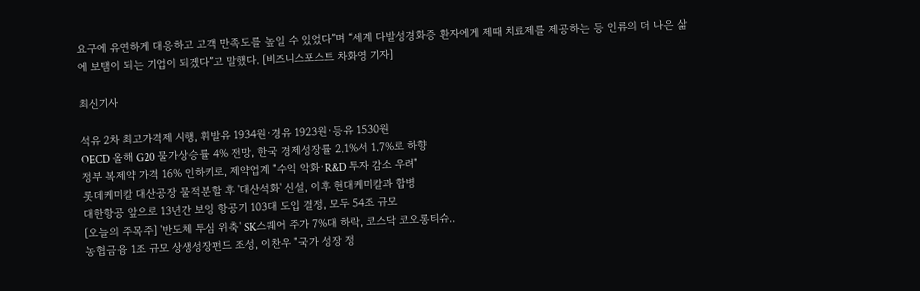요구에 유연하게 대응하고 고객 만족도를 높일 수 있었다”며 “세계 다발성경화증 환자에게 제때 치료제를 제공하는 등 인류의 더 나은 삶에 보탬이 되는 기업이 되겠다”고 말했다. [비즈니스포스트 차화영 기자]

최신기사

석유 2차 최고가격제 시행, 휘발유 1934원·경유 1923원·등유 1530원
OECD 올해 G20 물가상승률 4% 전망, 한국 경제성장률 2.1%서 1.7%로 하향
정부 복제약 가격 16% 인하키로, 제약업계 "수익 악화·R&D 투자 감소 우려"
롯데케미칼 대산공장 물적분할 후 '대산석화' 신설, 이후 현대케미칼과 합병
대한항공 앞으로 13년간 보잉 항공기 103대 도입 결정, 모두 54조 규모
[오늘의 주목주] '반도체 투심 위축' SK스퀘어 주가 7%대 하락, 코스닥 코오롱티슈..
농협금융 1조 규모 상생성장펀드 조성, 이찬우 "국가 성장 정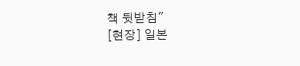책 뒷받침"
[현장] 일본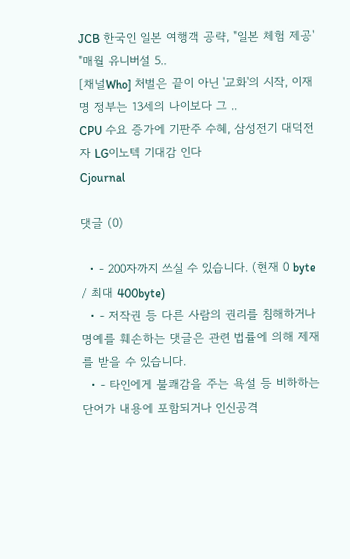JCB 한국인 일본 여행객 공략, "일본 체험 제공' "매월 유니버설 5..
[채널Who] 처벌은 끝이 아닌 '교화'의 시작, 이재명 정부는 13세의 나이보다 그 ..
CPU 수요 증가에 기판주 수혜, 삼성전기 대덕전자 LG이노텍 기대감 인다
Cjournal

댓글 (0)

  • - 200자까지 쓰실 수 있습니다. (현재 0 byte / 최대 400byte)
  • - 저작권 등 다른 사람의 권리를 침해하거나 명예를 훼손하는 댓글은 관련 법률에 의해 제재를 받을 수 있습니다.
  • - 타인에게 불쾌감을 주는 욕설 등 비하하는 단어가 내용에 포함되거나 인신공격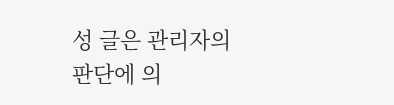성 글은 관리자의 판단에 의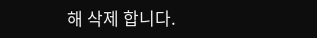해 삭제 합니다.